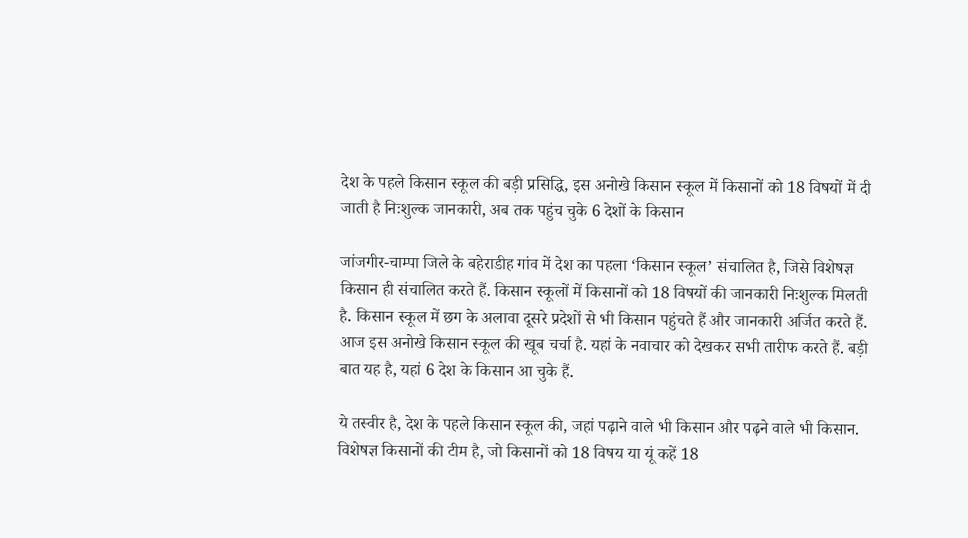देश के पहले किसान स्कूल की बड़ी प्रसिद्धि, इस अनोखे किसान स्कूल में किसानों को 18 विषयों में दी जाती है निःशुल्क जानकारी, अब तक पहुंच चुके 6 देशों के किसान

जांजगीर-चाम्पा जिले के बहेराडीह गांव में देश का पहला ‘किसान स्कूल’ संचालित है, जिसे विशेषज्ञ किसान ही संचालित करते हैं. किसान स्कूलों में किसानों को 18 विषयों की जानकारी निःशुल्क मिलती है. किसान स्कूल में छग के अलावा दूसरे प्रदेशों से भी किसान पहुंचते हैं और जानकारी अर्जित करते हैं. आज इस अनोखे किसान स्कूल की खूब चर्चा है. यहां के नवाचार को देखकर सभी तारीफ करते हैं. बड़ी बात यह है, यहां 6 देश के किसान आ चुके हैं.

ये तस्वीर है, देश के पहले किसान स्कूल की, जहां पढ़ाने वाले भी किसान और पढ़ने वाले भी किसान. विशेषज्ञ किसानों की टीम है, जो किसानों को 18 विषय या यूं कहें 18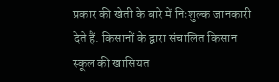प्रकार की खेती के बारे में निःशुल्क जानकारी देते हैं. किसानों के द्वारा संचालित किसान स्कूल की खासियत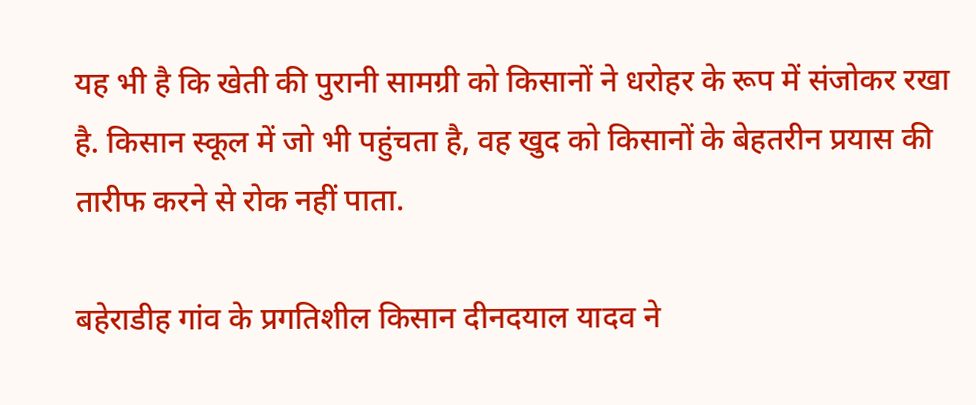यह भी है कि खेती की पुरानी सामग्री को किसानों ने धरोहर के रूप में संजोकर रखा है. किसान स्कूल में जो भी पहुंचता है, वह खुद को किसानों के बेहतरीन प्रयास की तारीफ करने से रोक नहीं पाता.

बहेराडीह गांव के प्रगतिशील किसान दीनदयाल यादव ने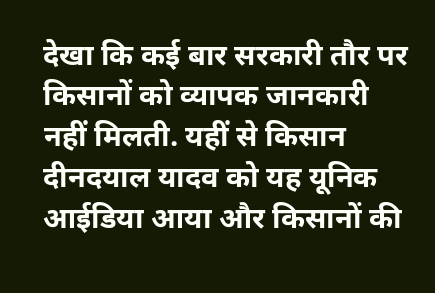देखा कि कई बार सरकारी तौर पर किसानों को व्यापक जानकारी नहीं मिलती. यहीं से किसान दीनदयाल यादव को यह यूनिक आईडिया आया और किसानों की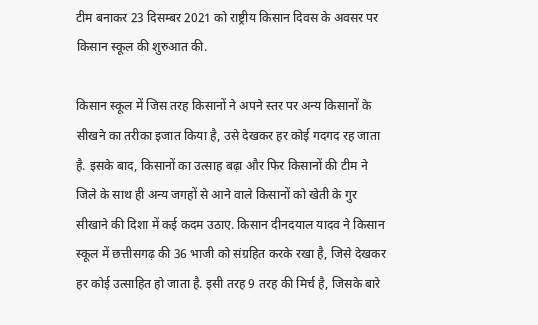टीम बनाकर 23 दिसम्बर 2021 को राष्ट्रीय किसान दिवस के अवसर पर किसान स्कूल की शुरुआत की.

किसान स्कूल में जिस तरह किसानों ने अपने स्तर पर अन्य किसानों के सीखने का तरीका इजात किया है, उसे देखकर हर कोई गदगद रह जाता है. इसके बाद, किसानों का उत्साह बढ़ा और फिर किसानों की टीम ने जिले के साथ ही अन्य जगहों से आने वाले किसानों को खेती के गुर सीखाने की दिशा में कई कदम उठाए. किसान दीनदयाल यादव ने किसान स्कूल में छत्तीसगढ़ की 36 भाजी को संग्रहित करके रखा है, जिसे देखकर हर कोई उत्साहित हो जाता है. इसी तरह 9 तरह की मिर्च है, जिसके बारे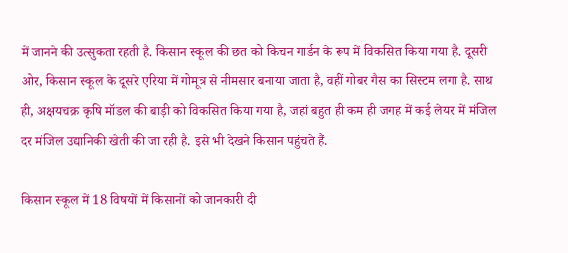में जानने की उत्सुकता रहती है. किसान स्कूल की छत को किचन गार्डन के रूप में विकसित किया गया है. दूसरी ओर, किसान स्कूल के दूसरे एरिया में गोमूत्र से नीमसार बनाया जाता है, वहीं गोबर गैस का सिस्टम लगा है. साथ ही, अक्षयचक्र कृषि मॉडल की बाड़ी को विकसित किया गया है, जहां बहुत ही कम ही जगह में कई लेयर में मंजिल दर मंजिल उद्यानिकी खेती की जा रही है. इसे भी देखने किसान पहुंचते हैं.

किसान स्कूल में 18 विषयों में किसानों को जानकारी दी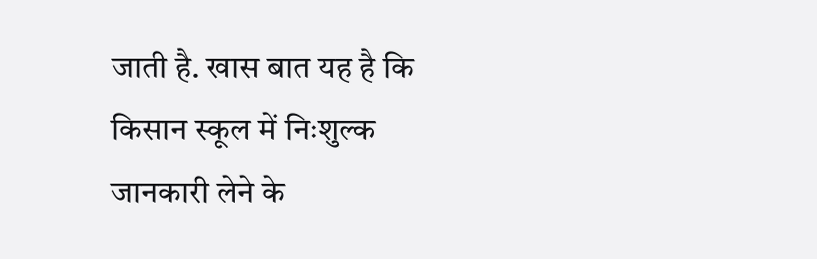जाती है. खास बात यह है कि किसान स्कूल में निःशुल्क जानकारी लेने के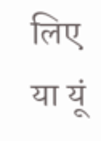लिए या यूं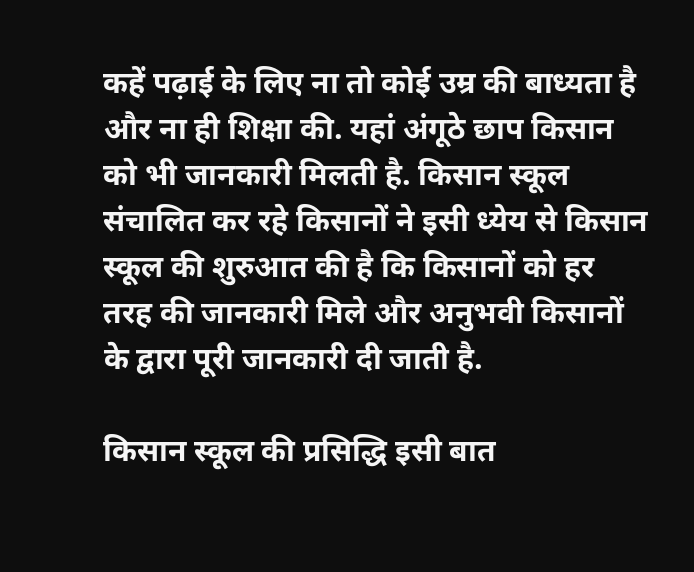कहें पढ़ाई के लिए ना तो कोई उम्र की बाध्यता है और ना ही शिक्षा की. यहां अंगूठे छाप किसान को भी जानकारी मिलती है. किसान स्कूल संचालित कर रहे किसानों ने इसी ध्येय से किसान स्कूल की शुरुआत की है कि किसानों को हर तरह की जानकारी मिले और अनुभवी किसानों के द्वारा पूरी जानकारी दी जाती है.

किसान स्कूल की प्रसिद्धि इसी बात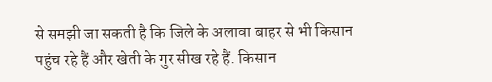से समझी जा सकती है कि जिले के अलावा बाहर से भी किसान पहुंच रहे हैं और खेती के गुर सीख रहे हैं. किसान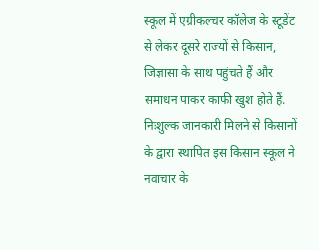स्कूल में एग्रीकल्चर कॉलेज के स्टूडेंट से लेकर दूसरे राज्यों से किसान, जिज्ञासा के साथ पहुंचते हैं और समाधन पाकर काफी खुश होते हैं. निःशुल्क जानकारी मिलने से किसानों के द्वारा स्थापित इस किसान स्कूल ने नवाचार के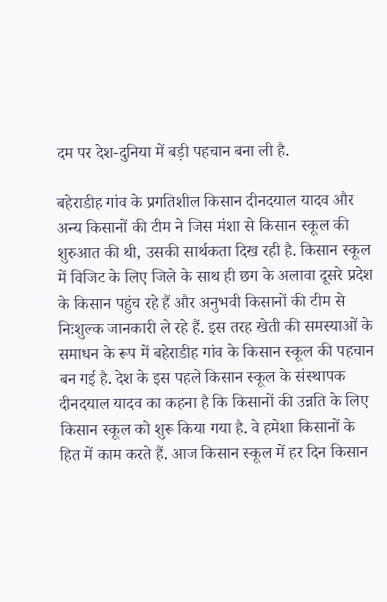दम पर देश-दुनिया में बड़ी पहचान बना ली है.

बहेराडीह गांव के प्रगतिशील किसान दीनदयाल यादव और अन्य किसानों की टीम ने जिस मंशा से किसान स्कूल की शुरुआत की थी, उसकी सार्थकता दिख रही है. किसान स्कूल में विजिट के लिए जिले के साथ ही छग के अलावा दूसरे प्रदेश के किसान पहुंच रहे हैं और अनुभवी किसानों की टीम से निःशुल्क जानकारी ले रहे हैं. इस तरह खेती की समस्याओं के समाधन के रूप में बहेराडीह गांव के किसान स्कूल की पहचान बन गई है. देश के इस पहले किसान स्कूल के संस्थापक दीनदयाल यादव का कहना है कि किसानों की उन्नति के लिए किसान स्कूल को शुरू किया गया है. वे हमेशा किसानों के हित में काम करते हैं. आज किसान स्कूल में हर दिन किसान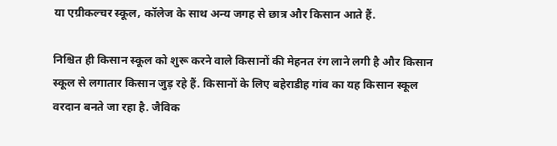या एग्रीकल्चर स्कूल, कॉलेज के साथ अन्य जगह से छात्र और किसान आते हैं.

निश्चित ही किसान स्कूल को शुरू करने वाले किसानों की मेहनत रंग लाने लगी है और किसान स्कूल से लगातार किसान जुड़ रहे हैं. किसानों के लिए बहेराडीह गांव का यह किसान स्कूल वरदान बनते जा रहा है. जैविक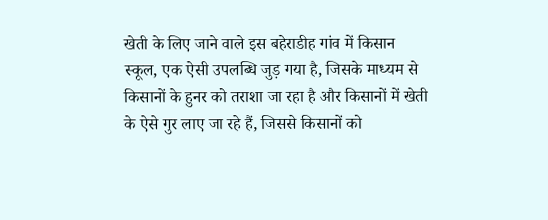खेती के लिए जाने वाले इस बहेराडीह गांव में किसान स्कूल, एक ऐसी उपलब्धि जुड़ गया है, जिसके माध्यम से किसानों के हुनर को तराशा जा रहा है और किसानों में खेती के ऐसे गुर लाए जा रहे हैं, जिससे किसानों को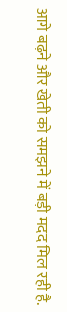आगे बढ़ने और खेती को समझने में बड़ी मदद मिल रही है.